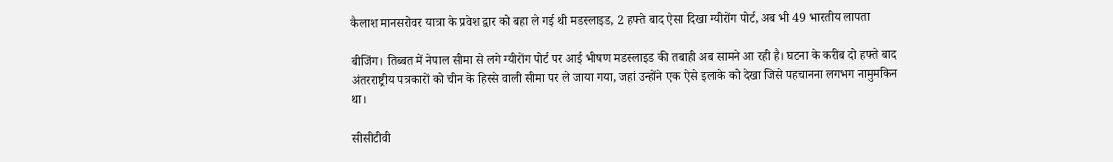कैलाश मानसरोवर यात्रा के प्रवेश द्वार को बहा ले गई थी मडस्लाइड, 2 हफ्ते बाद ऐसा दिखा ग्यीरोंग पोर्ट, अब भी 49 भारतीय लापता

बीजिंग। तिब्बत में नेपाल सीमा से लगे ग्यीरोंग पोर्ट पर आई भीषण मडस्लाइड की तबाही अब सामने आ रही है। घटना के करीब दो हफ्ते बाद अंतरराष्ट्रीय पत्रकारों को चीन के हिस्से वाली सीमा पर ले जाया गया, जहां उन्होंने एक ऐसे इलाके को देखा जिसे पहचानना लगभग नामुमकिन था।

सीसीटीवी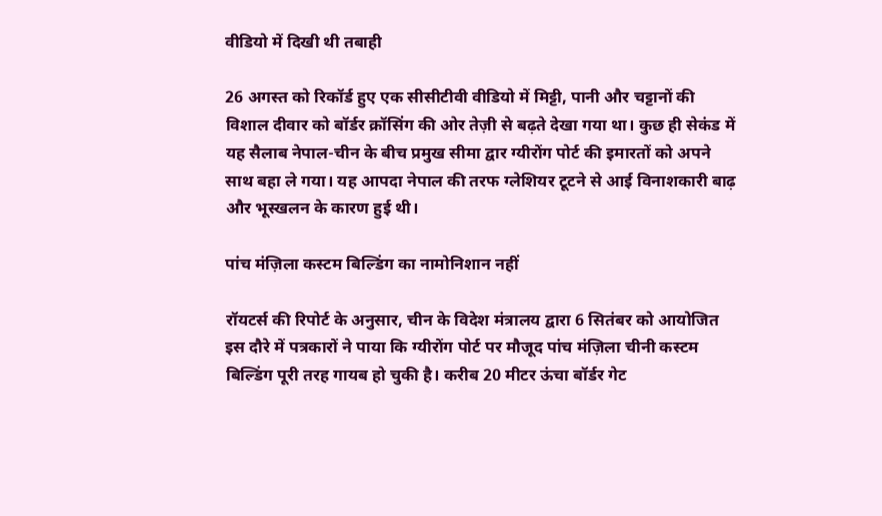वीडियो में दिखी थी तबाही

26 अगस्त को रिकॉर्ड हुए एक सीसीटीवी वीडियो में मिट्टी, पानी और चट्टानों की विशाल दीवार को बॉर्डर क्रॉसिंग की ओर तेज़ी से बढ़ते देखा गया था। कुछ ही सेकंड में यह सैलाब नेपाल-चीन के बीच प्रमुख सीमा द्वार ग्यीरोंग पोर्ट की इमारतों को अपने साथ बहा ले गया। यह आपदा नेपाल की तरफ ग्लेशियर टूटने से आई विनाशकारी बाढ़ और भूस्खलन के कारण हुई थी।

पांच मंज़िला कस्टम बिल्डिंग का नामोनिशान नहीं

रॉयटर्स की रिपोर्ट के अनुसार, चीन के विदेश मंत्रालय द्वारा 6 सितंबर को आयोजित इस दौरे में पत्रकारों ने पाया कि ग्यीरोंग पोर्ट पर मौजूद पांच मंज़िला चीनी कस्टम बिल्डिंग पूरी तरह गायब हो चुकी है। करीब 20 मीटर ऊंचा बॉर्डर गेट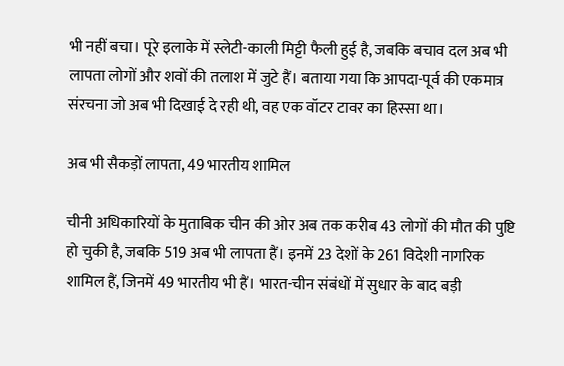भी नहीं बचा। पूरे इलाके में स्लेटी-काली मिट्टी फैली हुई है, जबकि बचाव दल अब भी लापता लोगों और शवों की तलाश में जुटे हैं। बताया गया कि आपदा-पूर्व की एकमात्र संरचना जो अब भी दिखाई दे रही थी, वह एक वॉटर टावर का हिस्सा था।

अब भी सैकड़ों लापता, 49 भारतीय शामिल

चीनी अधिकारियों के मुताबिक चीन की ओर अब तक करीब 43 लोगों की मौत की पुष्टि हो चुकी है, जबकि 519 अब भी लापता हैं। इनमें 23 देशों के 261 विदेशी नागरिक शामिल हैं, जिनमें 49 भारतीय भी हैं। भारत-चीन संबंधों में सुधार के बाद बड़ी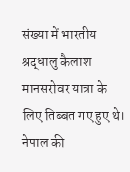संख्या में भारतीय श्रद्धालु कैलाश मानसरोवर यात्रा के लिए तिब्बत गए हुए थे। नेपाल की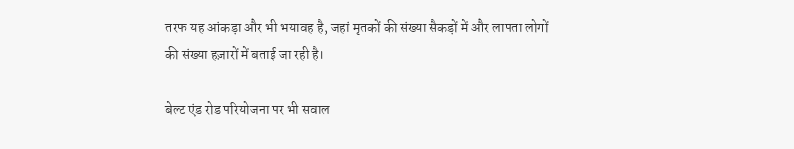तरफ यह आंकड़ा और भी भयावह है, जहां मृतकों की संख्या सैकड़ों में और लापता लोगों की संख्या हज़ारों में बताई जा रही है।

बेल्ट एंड रोड परियोजना पर भी सवाल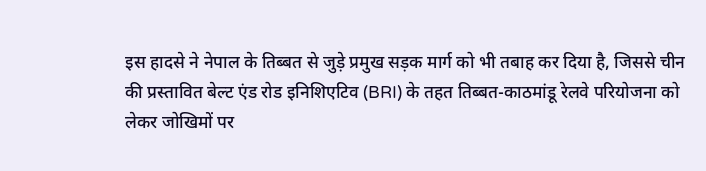इस हादसे ने नेपाल के तिब्बत से जुड़े प्रमुख सड़क मार्ग को भी तबाह कर दिया है, जिससे चीन की प्रस्तावित बेल्ट एंड रोड इनिशिएटिव (BRI) के तहत तिब्बत-काठमांडू रेलवे परियोजना को लेकर जोखिमों पर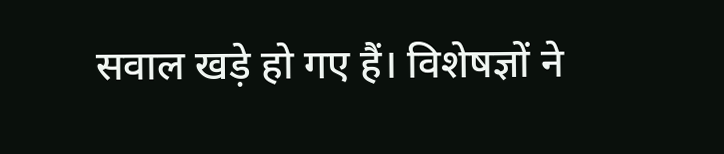सवाल खड़े हो गए हैं। विशेषज्ञों ने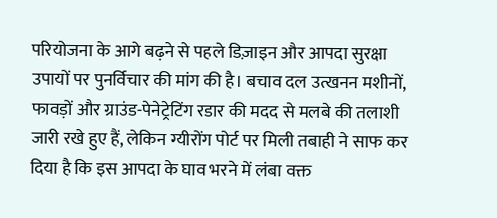परियोजना के आगे बढ़ने से पहले डिज़ाइन और आपदा सुरक्षा उपायों पर पुनर्विचार की मांग की है। बचाव दल उत्खनन मशीनों, फावड़ों और ग्राउंड-पेनेट्रेटिंग रडार की मदद से मलबे की तलाशी जारी रखे हुए हैं, लेकिन ग्यीरोंग पोर्ट पर मिली तबाही ने साफ कर दिया है कि इस आपदा के घाव भरने में लंबा वक्त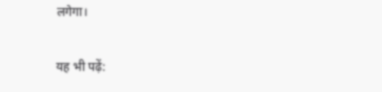लगेगा।

यह भी पढ़ें: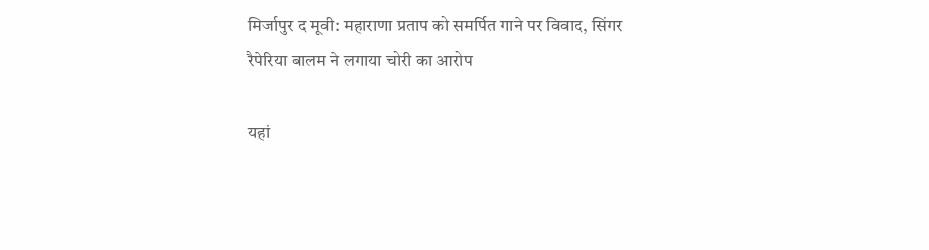मिर्जापुर द मूवी: महाराणा प्रताप को समर्पित गाने पर विवाद, सिंगर रैपेरिया बालम ने लगाया चोरी का आरोप

यहां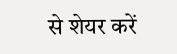से शेयर करें